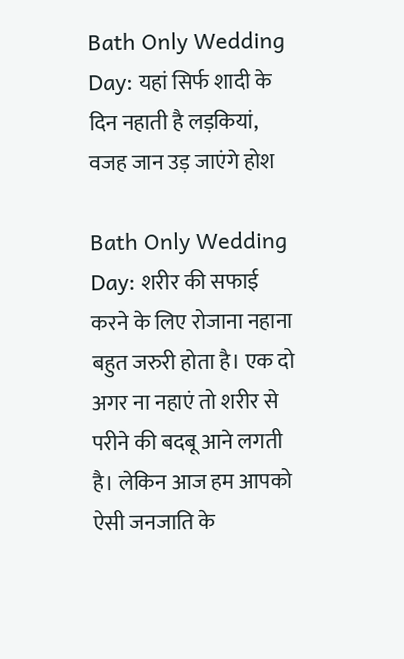Bath Only Wedding Day: यहां सिर्फ शादी के दिन नहाती है लड़कियां, वजह जान उड़ जाएंगे होश

Bath Only Wedding Day: शरीर की सफाई करने के लिए रोजाना नहाना बहुत जरुरी होता है। एक दो अगर ना नहाएं तो शरीर से परीने की बदबू आने लगती है। लेकिन आज हम आपको ऐसी जनजाति के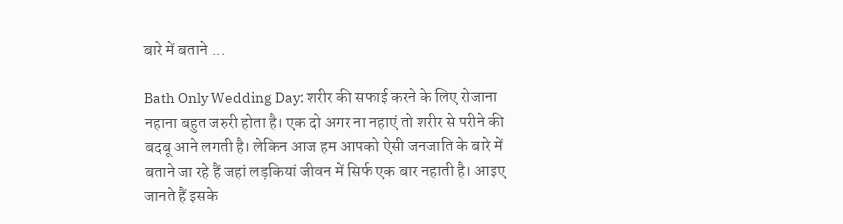बारे में बताने ...

Bath Only Wedding Day: शरीर की सफाई करने के लिए रोजाना नहाना बहुत जरुरी होता है। एक दो अगर ना नहाएं तो शरीर से परीने की बदबू आने लगती है। लेकिन आज हम आपको ऐसी जनजाति के बारे में बताने जा रहे हैं जहां लड़कियां जीवन में सिर्फ एक बार नहाती है। आइए जानते हैं इसके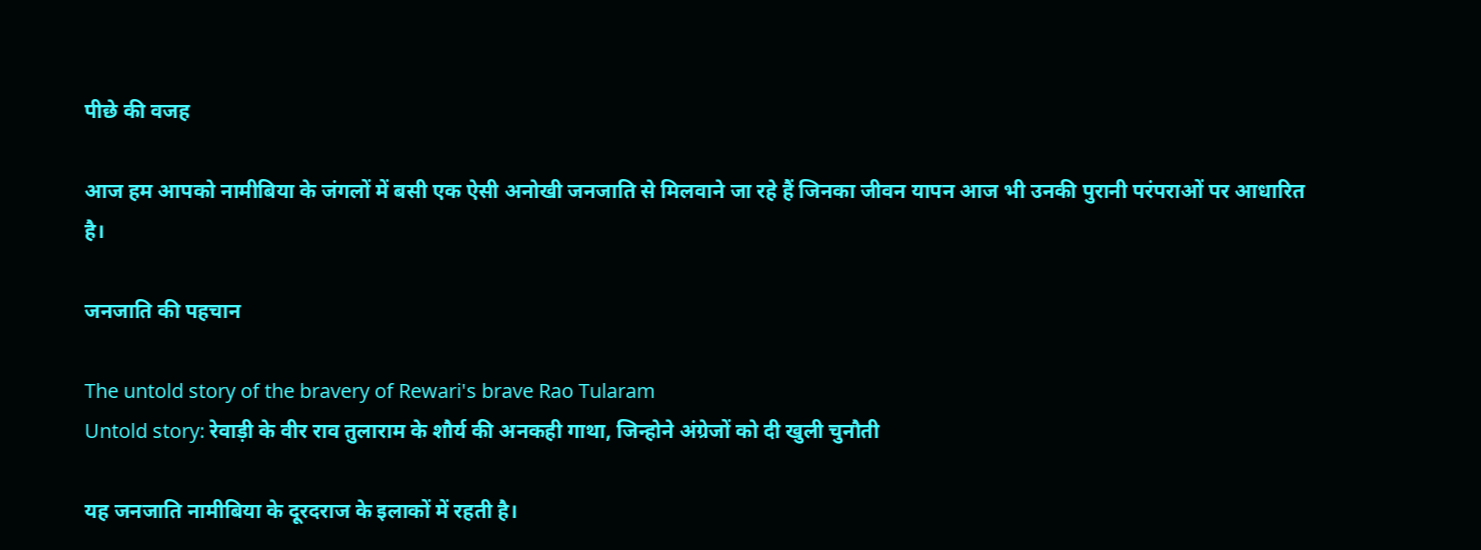पीछे की वजह

आज हम आपको नामीबिया के जंगलों में बसी एक ऐसी अनोखी जनजाति से मिलवाने जा रहे हैं जिनका जीवन यापन आज भी उनकी पुरानी परंपराओं पर आधारित है।

जनजाति की पहचान

The untold story of the bravery of Rewari's brave Rao Tularam
Untold story: रेवाड़ी के वीर राव तुलाराम के शौर्य की अनकही गाथा, जिन्होने अंग्रेजों को दी खुली चुनौती

यह जनजाति नामीबिया के दूरदराज के इलाकों में रहती है।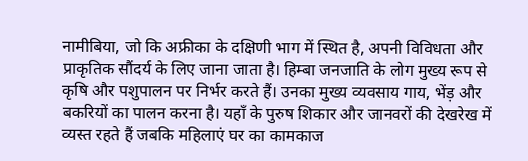नामीबिया, जो कि अफ्रीका के दक्षिणी भाग में स्थित है, अपनी विविधता और प्राकृतिक सौंदर्य के लिए जाना जाता है। हिम्बा जनजाति के लोग मुख्य रूप से कृषि और पशुपालन पर निर्भर करते हैं। उनका मुख्य व्यवसाय गाय, भेंड़ और बकरियों का पालन करना है। यहाँ के पुरुष शिकार और जानवरों की देखरेख में व्यस्त रहते हैं जबकि महिलाएं घर का कामकाज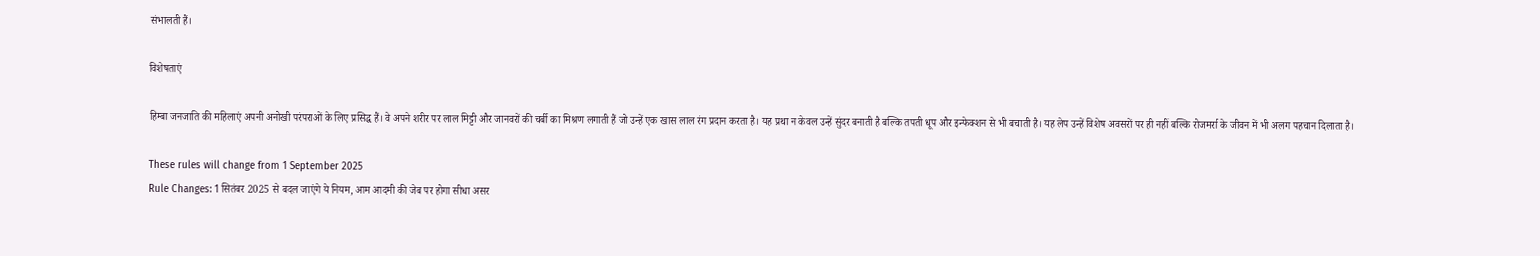संभालती हैं।

विशेषताएं

हिम्बा जनजाति की महिलाएं अपनी अनोखी परंपराओं के लिए प्रसिद्ध हैं। वे अपने शरीर पर लाल मिट्टी और जानवरों की चर्बी का मिश्रण लगाती हैं जो उन्हें एक खास लाल रंग प्रदान करता है। यह प्रथा न केवल उन्हें सुंदर बनाती है बल्कि तपती धूप और इन्फेक्शन से भी बचाती है। यह लेप उन्हें विशेष अवसरों पर ही नहीं बल्कि रोजमर्रा के जीवन में भी अलग पहचान दिलाता है।

These rules will change from 1 September 2025
Rule Changes: 1 सितंबर 2025 से बदल जाएंगे ये नियम, आम आदमी की जेब पर होगा सीधा असर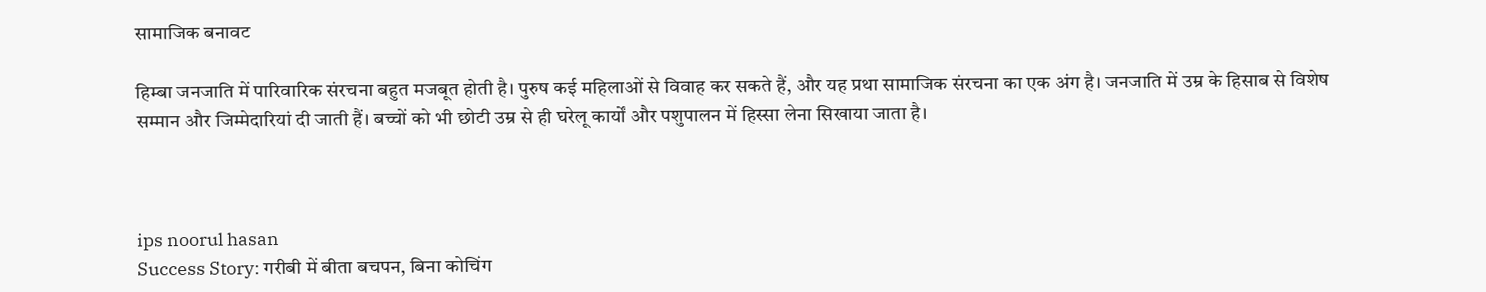सामाजिक बनावट

हिम्बा जनजाति में पारिवारिक संरचना बहुत मजबूत होती है। पुरुष कई महिलाओं से विवाह कर सकते हैं, और यह प्रथा सामाजिक संरचना का एक अंग है। जनजाति में उम्र के हिसाब से विशेष सम्मान और जिम्मेदारियां दी जाती हैं। बच्चों को भी छोटी उम्र से ही घरेलू कार्यों और पशुपालन में हिस्सा लेना सिखाया जाता है।



ips noorul hasan
Success Story: गरीबी में बीता बचपन, बिना कोचिंग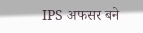IPS अफसर बने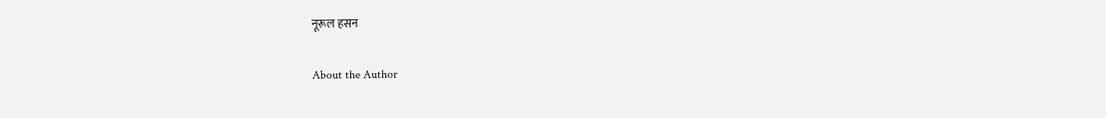नूरूल हसन

About the Author